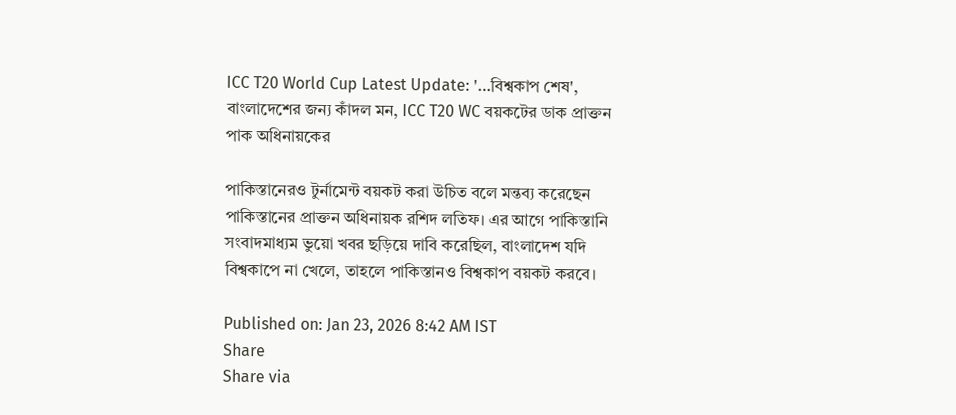ICC T20 World Cup Latest Update: '…বিশ্বকাপ শেষ', বাংলাদেশের জন্য কাঁদল মন, ICC T20 WC বয়কটের ডাক প্রাক্তন পাক অধিনায়কের

পাকিস্তানেরও টুর্নামেন্ট বয়কট করা উচিত বলে মন্তব্য করেছেন পাকিস্তানের প্রাক্তন অধিনায়ক রশিদ লতিফ। এর আগে পাকিস্তানি সংবাদমাধ্যম ভুয়ো খবর ছড়িয়ে দাবি করেছিল, বাংলাদেশ যদি বিশ্বকাপে না খেলে, তাহলে পাকিস্তানও বিশ্বকাপ বয়কট করবে।

Published on: Jan 23, 2026 8:42 AM IST
Share
Share via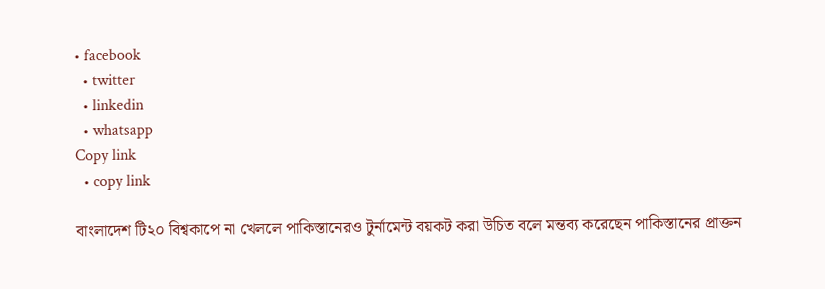• facebook
  • twitter
  • linkedin
  • whatsapp
Copy link
  • copy link

বাংলাদেশ টি২০ বিশ্বকাপে না খেললে পাকিস্তানেরও টুর্নামেন্ট বয়কট করা উচিত বলে মন্তব্য করেছেন পাকিস্তানের প্রাক্তন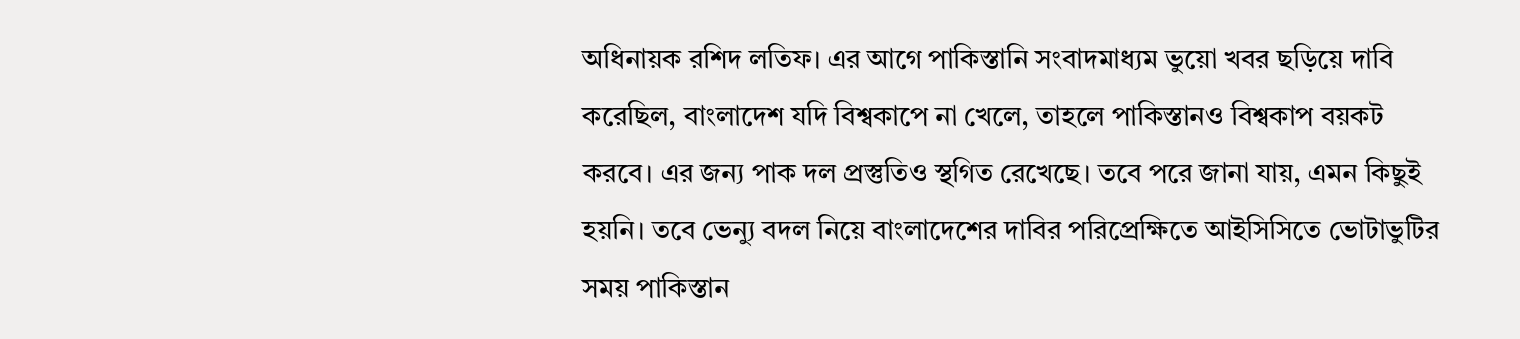অধিনায়ক রশিদ লতিফ। এর আগে পাকিস্তানি সংবাদমাধ্যম ভুয়ো খবর ছড়িয়ে দাবি করেছিল, বাংলাদেশ যদি বিশ্বকাপে না খেলে, তাহলে পাকিস্তানও বিশ্বকাপ বয়কট করবে। এর জন্য পাক দল প্রস্তুতিও স্থগিত রেখেছে। তবে পরে জানা যায়, এমন কিছুই হয়নি। তবে ভেন্যু বদল নিয়ে বাংলাদেশের দাবির পরিপ্রেক্ষিতে আইসিসিতে ভোটাভুটির সময় পাকিস্তান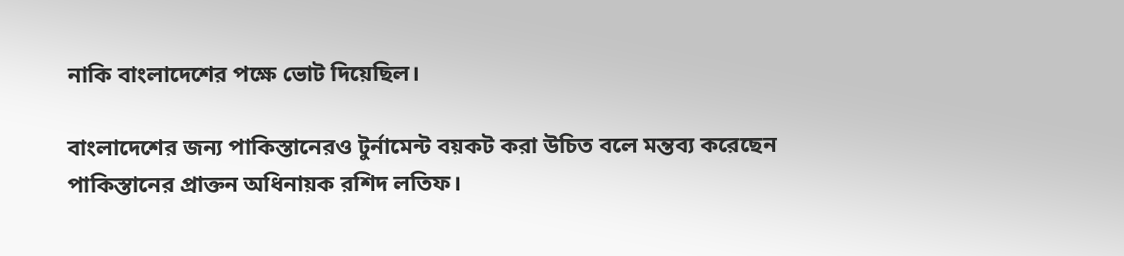নাকি বাংলাদেশের পক্ষে ভোট দিয়েছিল।

বাংলাদেশের জন্য পাকিস্তানেরও টুর্নামেন্ট বয়কট করা উচিত বলে মন্তব্য করেছেন পাকিস্তানের প্রাক্তন অধিনায়ক রশিদ লতিফ।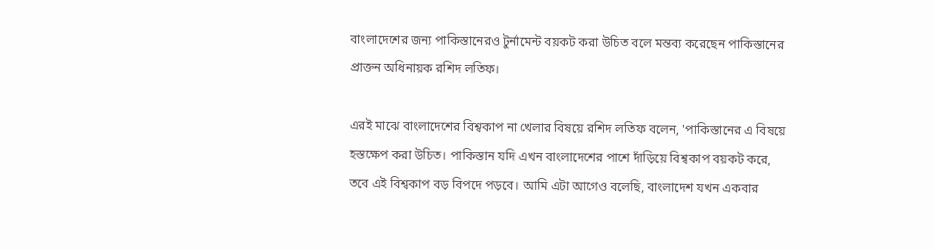বাংলাদেশের জন্য পাকিস্তানেরও টুর্নামেন্ট বয়কট করা উচিত বলে মন্তব্য করেছেন পাকিস্তানের প্রাক্তন অধিনায়ক রশিদ লতিফ।

এরই মাঝে বাংলাদেশের বিশ্বকাপ না খেলার বিষয়ে রশিদ লতিফ বলেন, 'পাকিস্তানের এ বিষয়ে হস্তক্ষেপ করা উচিত। পাকিস্তান যদি এখন বাংলাদেশের পাশে দাঁড়িয়ে বিশ্বকাপ বয়কট করে, তবে এই বিশ্বকাপ বড় বিপদে পড়বে। আমি এটা আগেও বলেছি, বাংলাদেশ যখন একবার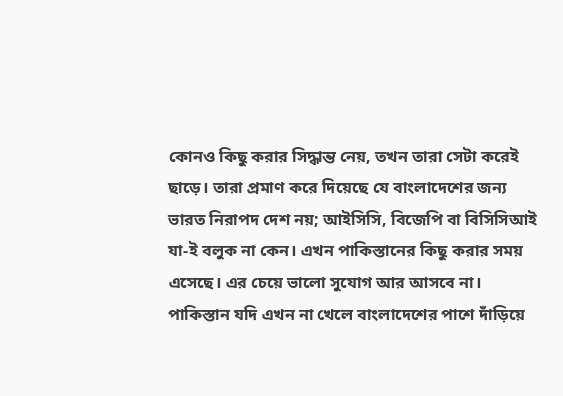কোনও কিছু করার সিদ্ধান্ত নেয়, তখন তারা সেটা করেই ছাড়ে। তারা প্রমাণ করে দিয়েছে যে বাংলাদেশের জন্য ভারত নিরাপদ দেশ নয়; আইসিসি, বিজেপি বা বিসিসিআই যা-ই বলুক না কেন। এখন পাকিস্তানের কিছু করার সময় এসেছে। এর চেয়ে ভালো সুযোগ আর আসবে না। পাকিস্তান যদি এখন না খেলে বাংলাদেশের পাশে দাঁড়িয়ে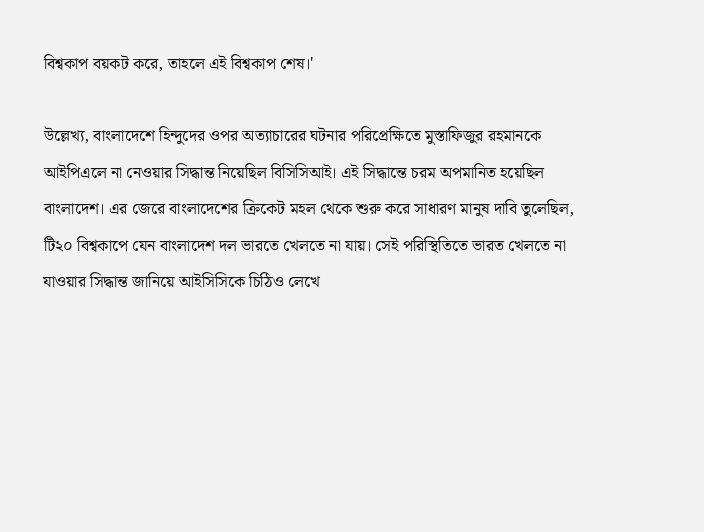বিশ্বকাপ বয়কট করে, তাহলে এই বিশ্বকাপ শেষ।'

উল্লেখ্য, বাংলাদেশে হিন্দুদের ওপর অত্যাচারের ঘটনার পরিপ্রেক্ষিতে মুস্তাফিজুর রহমানকে আইপিএলে না নেওয়ার সিদ্ধান্ত নিয়েছিল বিসিসিআই। এই সিদ্ধান্তে চরম অপমানিত হয়েছিল বাংলাদেশ। এর জেরে বাংলাদেশের ক্রিকেট মহল থেকে শুরু করে সাধারণ মানুষ দাবি তুলেছিল, টি২০ বিশ্বকাপে যেন বাংলাদেশ দল ভারতে খেলতে না যায়। সেই পরিস্থিতিতে ভারত খেলতে না যাওয়ার সিদ্ধান্ত জানিয়ে আইসিসিকে চিঠিও লেখে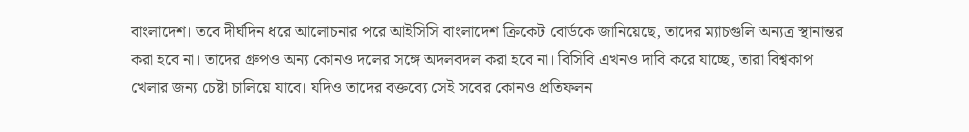বাংলাদেশ। তবে দীর্ঘদিন ধরে আলোচনার পরে আইসিসি বাংলাদেশ ক্রিকেট বোর্ডকে জানিয়েছে, তাদের ম্যাচগুলি অন্যত্র স্থানান্তর করা হবে না। তাদের গ্রুপও অন্য কোনও দলের সঙ্গে অদলবদল করা হবে না। বিসিবি এখনও দাবি করে যাচ্ছে, তারা বিশ্বকাপ খেলার জন্য চেষ্টা চালিয়ে যাবে। যদিও তাদের বক্তব্যে সেই সবের কোনও প্রতিফলন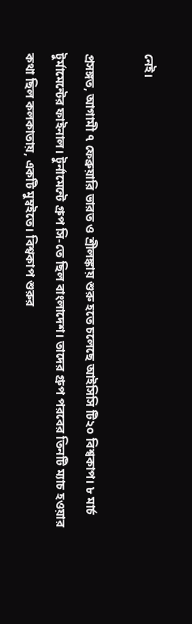নেই।

প্রসঙ্গত, আগামী ৭ ফেব্রুয়ারি ভারত ও শ্রীলঙ্কায় শুরু হতে চলেছে আইসিসি টি২০ বিশ্বকাপ। ৮ মার্চ টুর্মামেন্টের ফাইনাল। টুর্নামেন্টে গ্রুপ সি-তে ছিল বাংলাদেশ। তাদের গ্রুপ পরবের তিনটি ম্যাচ হওয়ার কথা ছিল কলকাতায়, একটি মুম্বইতে। বিশ্বকাপ শুরুর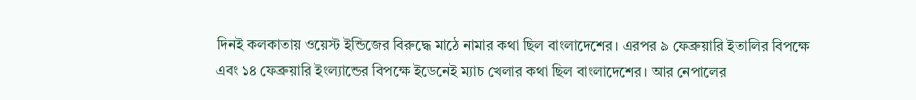দিনই কলকাতায় ওয়েস্ট ইন্ডিজের বিরুদ্ধে মাঠে নামার কথা ছিল বাংলাদেশের। এরপর ৯ ফেব্রুয়ারি ইতালির বিপক্ষে এবং ১৪ ফেব্রুয়ারি ইংল্যান্ডের বিপক্ষে ইডেনেই ম্যাচ খেলার কথা ছিল বাংলাদেশের। আর নেপালের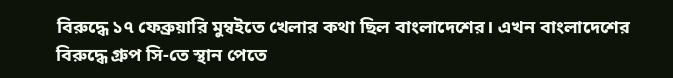বিরুদ্ধে ১৭ ফেব্রুয়ারি মুম্বইতে খেলার কথা ছিল বাংলাদেশের। এখন বাংলাদেশের বিরুদ্ধে গ্রুপ সি-তে স্থান পেতে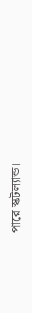পারে স্কটল্যান্ড।